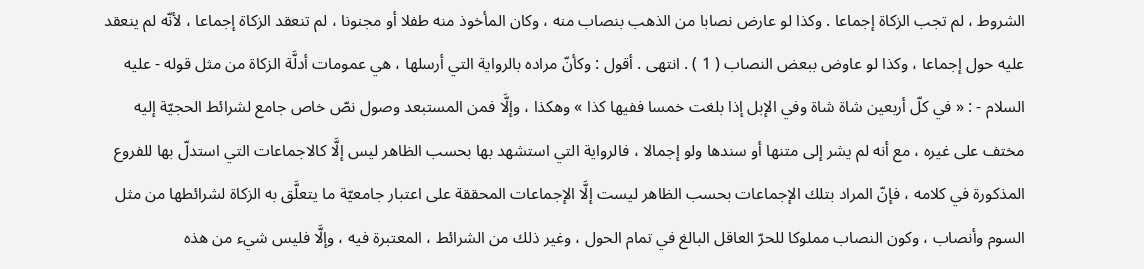الشروط ، لم تجب الزكاة إجماعا . وكذا لو عارض نصابا من الذهب بنصاب منه ، وكان المأخوذ منه طفلا أو مجنونا ، لم تنعقد الزكاة إجماعا ، لأنّه لم ينعقد عليه حول إجماعا ، وكذا لو عاوض ببعض النصاب ( 1 ) . انتهى . أقول : وكأنّ مراده بالرواية التي أرسلها ، هي عمومات أدلَّة الزكاة من مثل قوله - عليه السلام - : « في كلّ أربعين شاة شاة وفي الإبل إذا بلغت خمسا ففيها كذا » وهكذا ، وإلَّا فمن المستبعد وصول نصّ خاص جامع لشرائط الحجيّة إليه مختف على غيره ، مع أنه لم يشر إلى متنها أو سندها ولو إجمالا ، فالرواية التي استشهد بها بحسب الظاهر ليس إلَّا كالاجماعات التي استدلّ بها للفروع المذكورة في كلامه ، فإنّ المراد بتلك الإجماعات بحسب الظاهر ليست إلَّا الإجماعات المحققة على اعتبار جامعيّة ما يتعلَّق به الزكاة لشرائطها من مثل السوم وأنصاب ، وكون النصاب مملوكا للحرّ العاقل البالغ في تمام الحول ، وغير ذلك من الشرائط ، المعتبرة فيه ، وإلَّا فليس شيء من هذه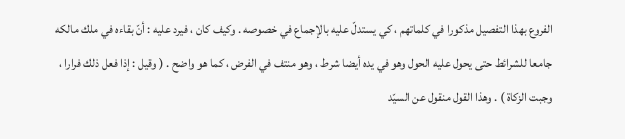الفروع بهذا التفصيل مذكورا في كلماتهم ، كي يستدلّ عليه بالإجماع في خصوصه . وكيف كان ، فيرد عليه : أنّ بقاءه في ملك مالكه جامعا للشرائط حتى يحول عليه الحول وهو في يده أيضا شرط ، وهو منتف في الفرض ، كما هو واضح . ( وقيل : إذا فعل ذلك فرارا ، وجبت الزكاة ) . وهذا القول منقول عن السيّد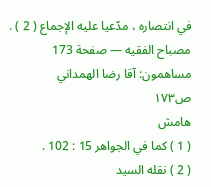في انتصاره ، مدّعيا عليه الإجماع ( 2 ) .
مصباح الفقيه — صفحة 173
مساهمون: آقا رضا الهمداني
ص١٧٣
هامش
( 1 ) كما في الجواهر 15 : 102 .
( 2 ) نقله السيد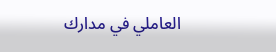العاملي في مدارك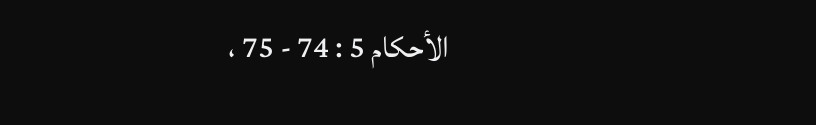الأحكام 5 : 74 - 75 ،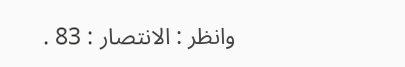وانظر : الانتصار : 83 .